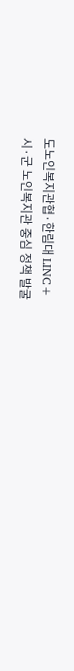도노인복지관협·한림대 LINC+
시·군 노인복지관 중심 정책 발굴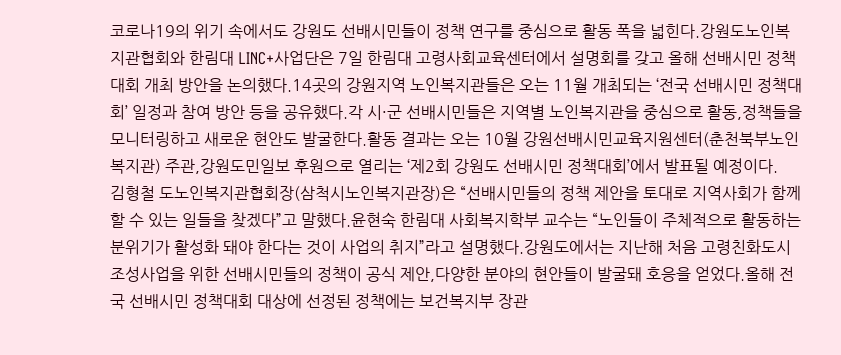코로나19의 위기 속에서도 강원도 선배시민들이 정책 연구를 중심으로 활동 폭을 넓힌다.강원도노인복지관협회와 한림대 LINC+사업단은 7일 한림대 고령사회교육센터에서 설명회를 갖고 올해 선배시민 정책대회 개최 방안을 논의했다.14곳의 강원지역 노인복지관들은 오는 11월 개최되는 ‘전국 선배시민 정책대회’ 일정과 참여 방안 등을 공유했다.각 시·군 선배시민들은 지역별 노인복지관을 중심으로 활동,정책들을 모니터링하고 새로운 현안도 발굴한다.활동 결과는 오는 10월 강원선배시민교육지원센터(춘천북부노인복지관) 주관,강원도민일보 후원으로 열리는 ‘제2회 강원도 선배시민 정책대회’에서 발표될 예정이다.
김형철 도노인복지관협회장(삼척시노인복지관장)은 “선배시민들의 정책 제안을 토대로 지역사회가 함께 할 수 있는 일들을 찾겠다”고 말했다.윤현숙 한림대 사회복지학부 교수는 “노인들이 주체적으로 활동하는 분위기가 활성화 돼야 한다는 것이 사업의 취지”라고 설명했다.강원도에서는 지난해 처음 고령친화도시 조성사업을 위한 선배시민들의 정책이 공식 제안,다양한 분야의 현안들이 발굴돼 호응을 얻었다.올해 전국 선배시민 정책대회 대상에 선정된 정책에는 보건복지부 장관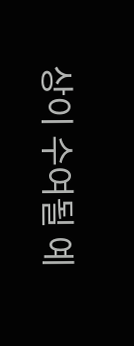상이 수여될 예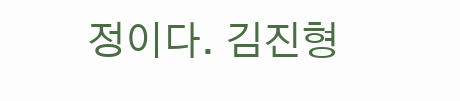정이다. 김진형